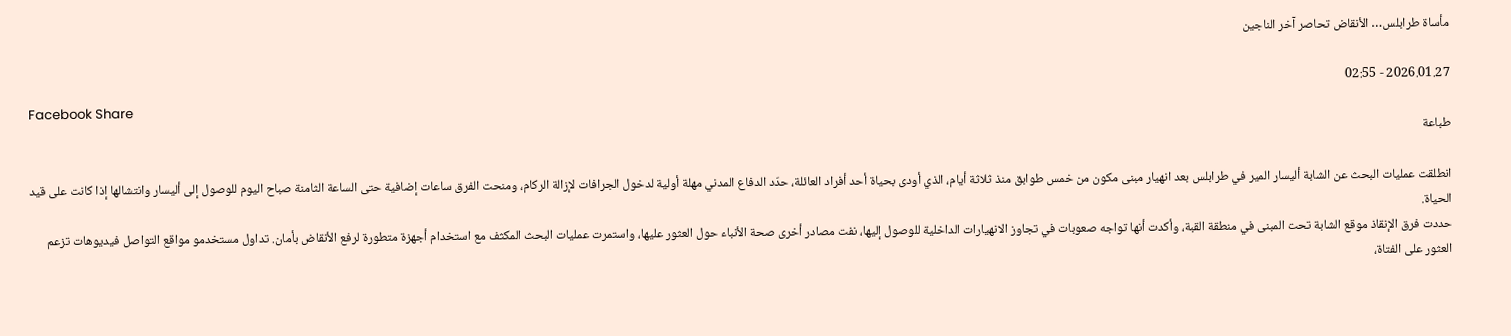مأساة طرابلس… الأنقاض تحاصر آخر الناجين

2026.01.27 - 02:55
Facebook Share
طباعة

انطلقت عمليات البحث عن الشابة أليسار المير في طرابلس بعد انهيار مبنى مكون من خمس طوابق منذ ثلاثة أيام، الذي أودى بحياة أحد أفراد العائلة، حدّد الدفاع المدني مهلة أولية لدخول الجرافات لإزالة الركام، ومنحت الفرق ساعات إضافية حتى الساعة الثامنة صباح اليوم للوصول إلى أليسار وانتشالها إذا كانت على قيد الحياة.
حددت فرق الإنقاذ موقع الشابة تحت المبنى في منطقة القبة، وأكدت أنها تواجه صعوبات في تجاوز الانهيارات الداخلية للوصول إليها، نفت مصادر أخرى صحة الأنباء حول العثور عليها، واستمرت عمليات البحث المكثف مع استخدام أجهزة متطورة لرفع الأنقاض بأمان. تداول مستخدمو مواقع التواصل فيديوهات تزعم العثور على الفتاة،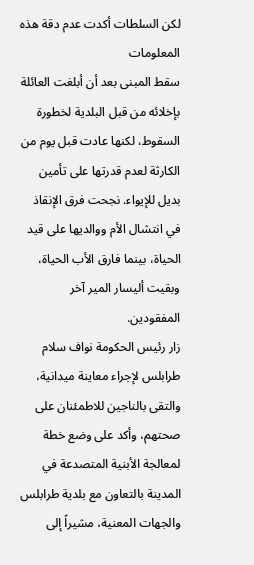لكن السلطات أكدت عدم دقة هذه المعلومات
سقط المبنى بعد أن أبلغت العائلة بإخلائه من قبل البلدية لخطورة السقوط، لكنها عادت قبل يوم من الكارثة لعدم قدرتها على تأمين بديل للإيواء. نجحت فرق الإنقاذ في انتشال الأم ووالديها على قيد الحياة، بينما فارق الأب الحياة، وبقيت أليسار المير آخر المفقودين.
زار رئيس الحكومة نواف سلام طرابلس لإجراء معاينة ميدانية، والتقى بالناجين للاطمئنان على صحتهم، وأكد على وضع خطة لمعالجة الأبنية المتصدعة في المدينة بالتعاون مع بلدية طرابلس والجهات المعنية، مشيراً إلى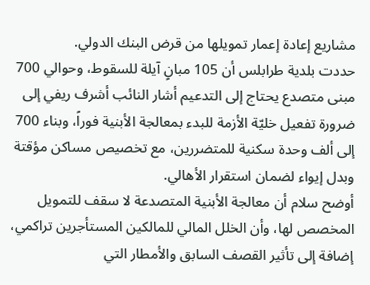مشاريع إعادة إعمار تمويلها من قرض البنك الدولي.
حددت بلدية طرابلس أن 105 مبانٍ آيلة للسقوط، وحوالي 700 مبنى متصدع يحتاج إلى التدعيم أشار النائب أشرف ريفي إلى ضرورة تفعيل خليّة الأزمة للبدء بمعالجة الأبنية فوراً، وبناء 700 إلى ألف وحدة سكنية للمتضررين، مع تخصيص مساكن مؤقتة وبدل إيواء لضمان استقرار الأهالي.
أوضح سلام أن معالجة الأبنية المتصدعة لا سقف للتمويل المخصص لها، وأن الخلل المالي للمالكين المستأجرين تراكمي، إضافة إلى تأثير القصف السابق والأمطار التي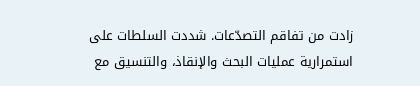زادت من تفاقم التصدّعات. شددت السلطات على استمرارية عمليات البحث والإنقاذ، والتنسيق مع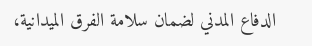الدفاع المدني لضمان سلامة الفرق الميدانية،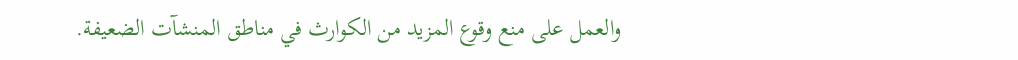والعمل على منع وقوع المزيد من الكوارث في مناطق المنشآت الضعيفة.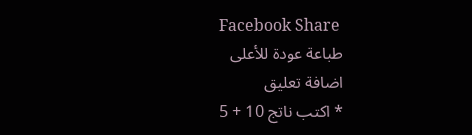Facebook Share
طباعة عودة للأعلى
اضافة تعليق
* اكتب ناتج 10 + 5